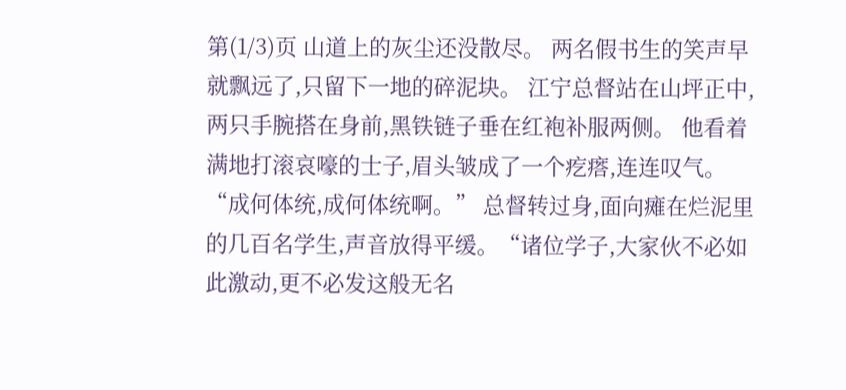第(1/3)页 山道上的灰尘还没散尽。 两名假书生的笑声早就飘远了,只留下一地的碎泥块。 江宁总督站在山坪正中,两只手腕搭在身前,黑铁链子垂在红袍补服两侧。 他看着满地打滚哀嚎的士子,眉头皱成了一个疙瘩,连连叹气。“成何体统,成何体统啊。” 总督转过身,面向瘫在烂泥里的几百名学生,声音放得平缓。“诸位学子,大家伙不必如此激动,更不必发这般无名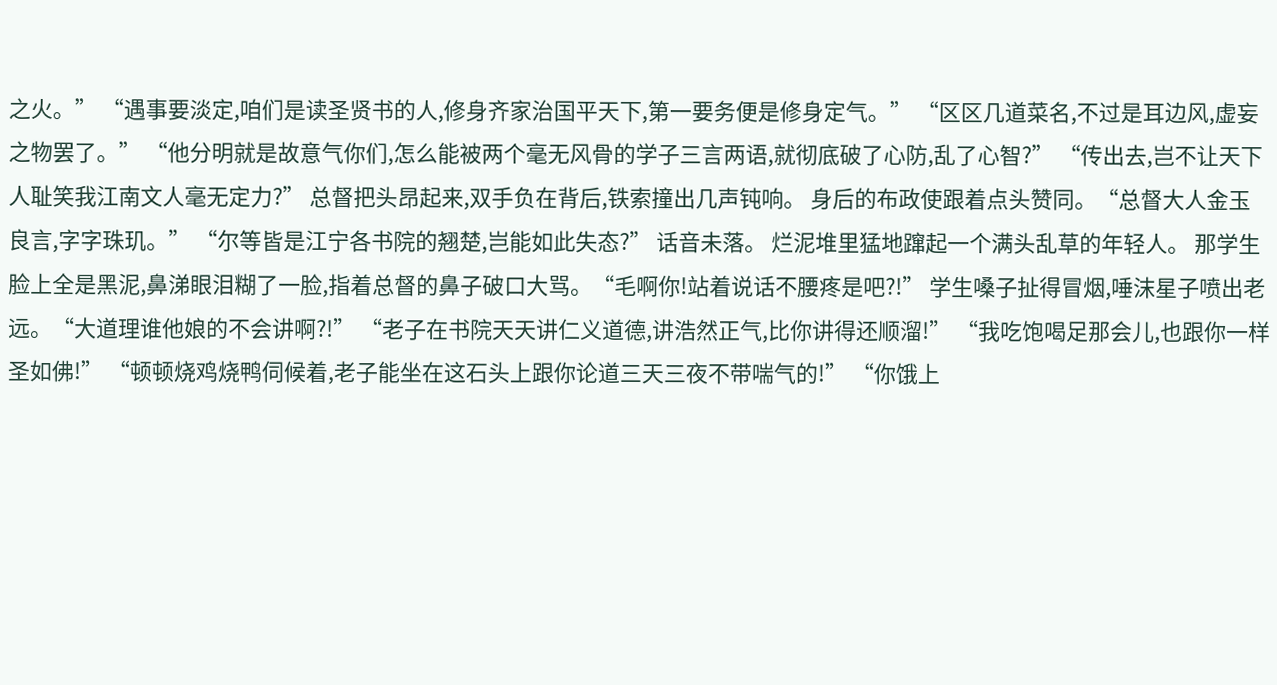之火。” “遇事要淡定,咱们是读圣贤书的人,修身齐家治国平天下,第一要务便是修身定气。” “区区几道菜名,不过是耳边风,虚妄之物罢了。” “他分明就是故意气你们,怎么能被两个毫无风骨的学子三言两语,就彻底破了心防,乱了心智?” “传出去,岂不让天下人耻笑我江南文人毫无定力?” 总督把头昂起来,双手负在背后,铁索撞出几声钝响。 身后的布政使跟着点头赞同。“总督大人金玉良言,字字珠玑。” “尔等皆是江宁各书院的翘楚,岂能如此失态?” 话音未落。 烂泥堆里猛地蹿起一个满头乱草的年轻人。 那学生脸上全是黑泥,鼻涕眼泪糊了一脸,指着总督的鼻子破口大骂。“毛啊你!站着说话不腰疼是吧?!” 学生嗓子扯得冒烟,唾沫星子喷出老远。“大道理谁他娘的不会讲啊?!” “老子在书院天天讲仁义道德,讲浩然正气,比你讲得还顺溜!” “我吃饱喝足那会儿,也跟你一样圣如佛!” “顿顿烧鸡烧鸭伺候着,老子能坐在这石头上跟你论道三天三夜不带喘气的!” “你饿上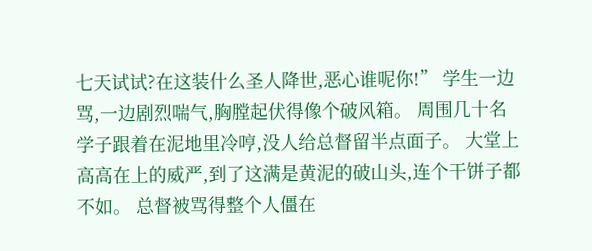七天试试?在这装什么圣人降世,恶心谁呢你!” 学生一边骂,一边剧烈喘气,胸膛起伏得像个破风箱。 周围几十名学子跟着在泥地里冷哼,没人给总督留半点面子。 大堂上高高在上的威严,到了这满是黄泥的破山头,连个干饼子都不如。 总督被骂得整个人僵在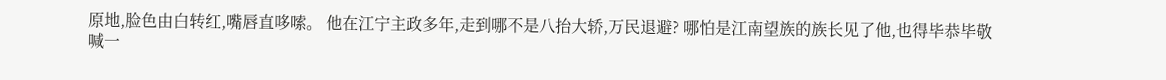原地,脸色由白转红,嘴唇直哆嗦。 他在江宁主政多年,走到哪不是八抬大轿,万民退避? 哪怕是江南望族的族长见了他,也得毕恭毕敬喊一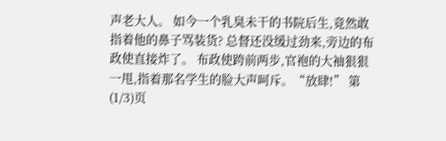声老大人。 如今一个乳臭未干的书院后生,竟然敢指着他的鼻子骂装货? 总督还没缓过劲来,旁边的布政使直接炸了。 布政使跨前两步,官袍的大袖狠狠一甩,指着那名学生的脸大声呵斥。“放肆!” 第(1/3)页